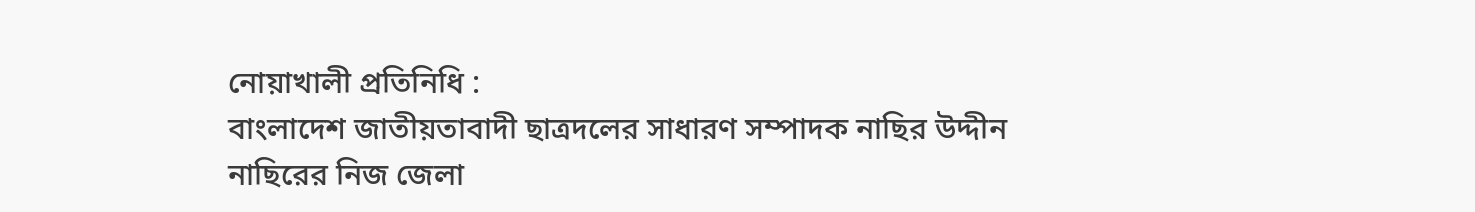নোয়াখালী প্রতিনিধি :
বাংলাদেশ জাতীয়তাবাদী ছাত্রদলের সাধারণ সম্পাদক নাছির উদ্দীন নাছিরের নিজ জেলা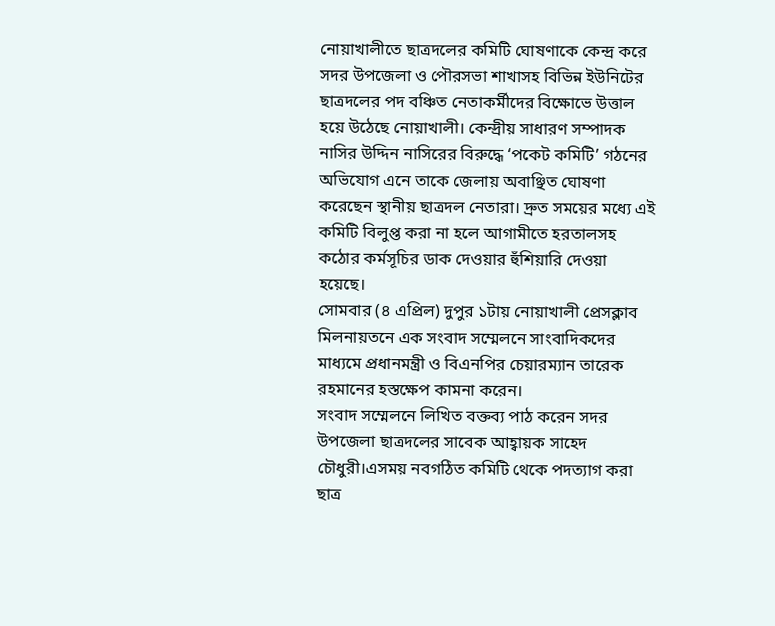নোয়াখালীতে ছাত্রদলের কমিটি ঘোষণাকে কেন্দ্র করে সদর উপজেলা ও পৌরসভা শাখাসহ বিভিন্ন ইউনিটের ছাত্রদলের পদ বঞ্চিত নেতাকর্মীদের বিক্ষোভে উত্তাল হয়ে উঠেছে নোয়াখালী। কেন্দ্রীয় সাধারণ সম্পাদক নাসির উদ্দিন নাসিরের বিরুদ্ধে ‘পকেট কমিটি’ গঠনের অভিযোগ এনে তাকে জেলায় অবাঞ্ছিত ঘোষণা করেছেন স্থানীয় ছাত্রদল নেতারা। দ্রুত সময়ের মধ্যে এই কমিটি বিলুপ্ত করা না হলে আগামীতে হরতালসহ কঠোর কর্মসূচির ডাক দেওয়ার হুঁশিয়ারি দেওয়া হয়েছে।
সোমবার (৪ এপ্রিল) দুপুর ১টায় নোয়াখালী প্রেসক্লাব মিলনায়তনে এক সংবাদ সম্মেলনে সাংবাদিকদের মাধ্যমে প্রধানমন্ত্রী ও বিএনপির চেয়ারম্যান তারেক রহমানের হস্তক্ষেপ কামনা করেন।
সংবাদ সম্মেলনে লিখিত বক্তব্য পাঠ করেন সদর উপজেলা ছাত্রদলের সাবেক আহ্বায়ক সাহেদ চৌধুরী।এসময় নবগঠিত কমিটি থেকে পদত্যাগ করা ছাত্র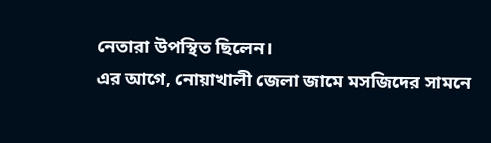নেতারা উপস্থিত ছিলেন।
এর আগে, নোয়াখালী জেলা জামে মসজিদের সামনে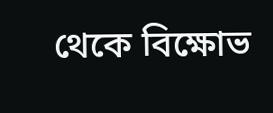থেকে বিক্ষোভ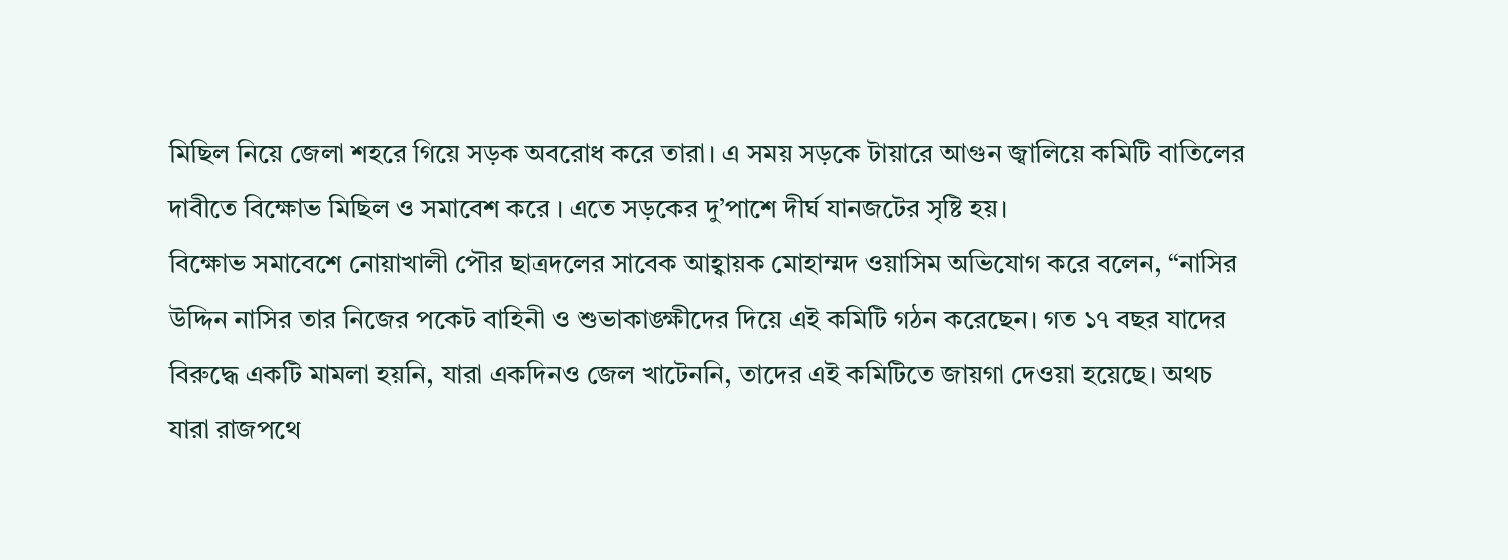মিছিল নিয়ে জেলা শহরে গিয়ে সড়ক অবরোধ করে তারা। এ সময় সড়কে টায়ারে আগুন জ্বালিয়ে কমিটি বাতিলের দাবীতে বিক্ষোভ মিছিল ও সমাবেশ করে । এতে সড়কের দু’পাশে দীর্ঘ যানজটের সৃষ্টি হয়।
বিক্ষোভ সমাবেশে নোয়াখালী পৌর ছাত্রদলের সাবেক আহ্বায়ক মোহাম্মদ ওয়াসিম অভিযোগ করে বলেন, “নাসির উদ্দিন নাসির তার নিজের পকেট বাহিনী ও শুভাকাঙ্ক্ষীদের দিয়ে এই কমিটি গঠন করেছেন। গত ১৭ বছর যাদের বিরুদ্ধে একটি মামলা হয়নি, যারা একদিনও জেল খাটেননি, তাদের এই কমিটিতে জায়গা দেওয়া হয়েছে। অথচ যারা রাজপথে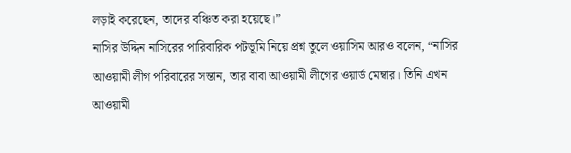লড়াই করেছেন, তাদের বঞ্চিত করা হয়েছে।”
নাসির উদ্দিন নাসিরের পারিবারিক পটভূমি নিয়ে প্রশ্ন তুলে ওয়াসিম আরও বলেন, “নাসির আওয়ামী লীগ পরিবারের সন্তান, তার বাবা আওয়ামী লীগের ওয়ার্ড মেম্বার। তিনি এখন আওয়ামী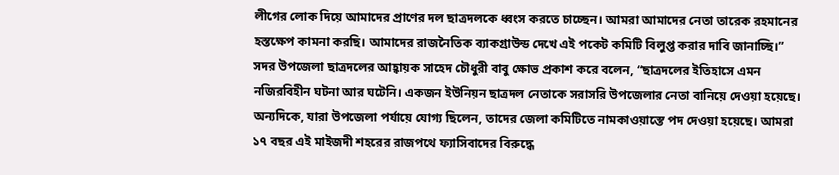লীগের লোক দিয়ে আমাদের প্রাণের দল ছাত্রদলকে ধ্বংস করতে চাচ্ছেন। আমরা আমাদের নেতা তারেক রহমানের হস্তক্ষেপ কামনা করছি। আমাদের রাজনৈতিক ব্যাকগ্রাউন্ড দেখে এই পকেট কমিটি বিলুপ্ত করার দাবি জানাচ্ছি।”
সদর উপজেলা ছাত্রদলের আহ্বায়ক সাহেদ চৌধুরী বাবু ক্ষোভ প্রকাশ করে বলেন, “ছাত্রদলের ইতিহাসে এমন নজিরবিহীন ঘটনা আর ঘটেনি। একজন ইউনিয়ন ছাত্রদল নেতাকে সরাসরি উপজেলার নেতা বানিয়ে দেওয়া হয়েছে। অন্যদিকে, যারা উপজেলা পর্যায়ে যোগ্য ছিলেন, তাদের জেলা কমিটিতে নামকাওয়াস্তে পদ দেওয়া হয়েছে। আমরা ১৭ বছর এই মাইজদী শহরের রাজপথে ফ্যাসিবাদের বিরুদ্ধে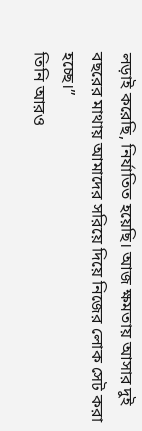লড়াই করেছি, নির্যাতিত হয়েছি। আজ ক্ষমতায় আসার দুই বছরের মাথায় আমাদের সরিয়ে দিয়ে নিজের লোক সেট করা হচ্ছে।”
তিনি আরও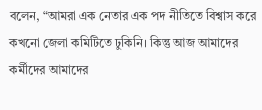বলেন, “আমরা এক নেতার এক পদ নীতিতে বিশ্বাস করে কখনো জেলা কমিটিতে ঢুকিনি। কিন্তু আজ আমাদের কর্মীদের আমাদের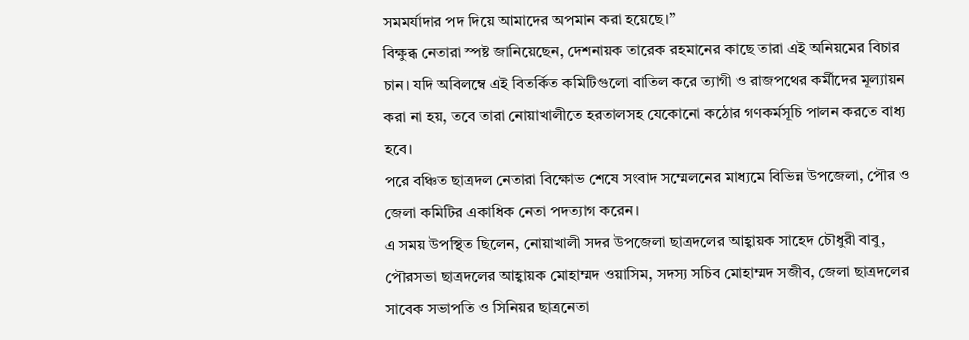সমমর্যাদার পদ দিয়ে আমাদের অপমান করা হয়েছে।”
বিক্ষুব্ধ নেতারা স্পষ্ট জানিয়েছেন, দেশনায়ক তারেক রহমানের কাছে তারা এই অনিয়মের বিচার চান। যদি অবিলম্বে এই বিতর্কিত কমিটিগুলো বাতিল করে ত্যাগী ও রাজপথের কর্মীদের মূল্যায়ন করা না হয়, তবে তারা নোয়াখালীতে হরতালসহ যেকোনো কঠোর গণকর্মসূচি পালন করতে বাধ্য হবে।
পরে বঞ্চিত ছাত্রদল নেতারা বিক্ষোভ শেষে সংবাদ সম্মেলনের মাধ্যমে বিভিন্ন উপজেলা, পৌর ও জেলা কমিটির একাধিক নেতা পদত্যাগ করেন।
এ সময় উপস্থিত ছিলেন, নোয়াখালী সদর উপজেলা ছাত্রদলের আহ্বায়ক সাহেদ চৌধুরী বাবু, পৌরসভা ছাত্রদলের আহ্বায়ক মোহাম্মদ ওয়াসিম, সদস্য সচিব মোহাম্মদ সজীব, জেলা ছাত্রদলের সাবেক সভাপতি ও সিনিয়র ছাত্রনেতা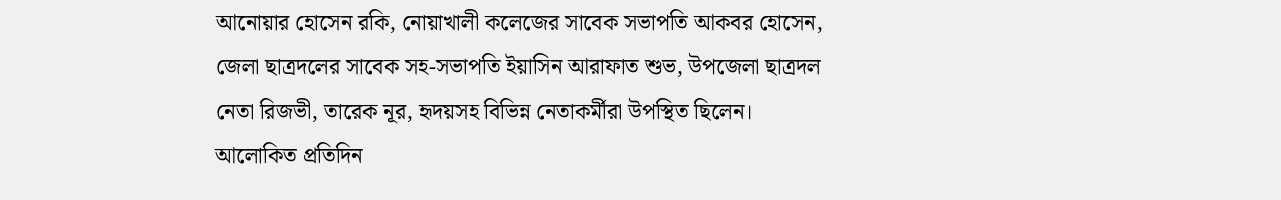আনোয়ার হোসেন রকি, নোয়াখালী কলেজের সাবেক সভাপতি আকবর হোসেন, জেলা ছাত্রদলের সাবেক সহ-সভাপতি ইয়াসিন আরাফাত শুভ, উপজেলা ছাত্রদল নেতা রিজভী, তারেক নূর, হৃদয়সহ বিভিন্ন নেতাকর্মীরা উপস্থিত ছিলেন।
আলোকিত প্রতিদিন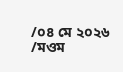/০৪ মে ২০২৬ /মওম